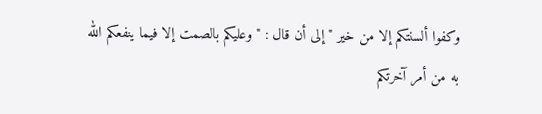وكفوا ألسنتكم إلا من خير " إلى أن قال : " وعليكم بالصمت إلا فيما ينفعكم الله
به من أمر آخرتكم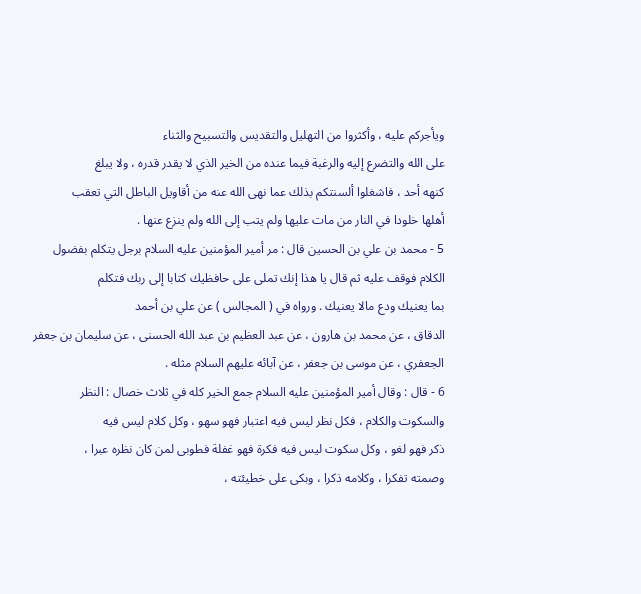ويأجركم عليه ، وأكثروا من التهليل والتقديس والتسبيح والثناء
على الله والتضرع إليه والرغبة فيما عنده من الخير الذي لا يقدر قدره ، ولا يبلغ
كنهه أحد ، فاشغلوا ألسنتكم بذلك عما نهى الله عنه من أقاويل الباطل التي تعقب
أهلها خلودا في النار من مات عليها ولم يتب إلى الله ولم ينزع عنها .
5 - محمد بن علي بن الحسين قال : مر أمير المؤمنين عليه السلام برجل يتكلم بفضول
الكلام فوقف عليه ثم قال يا هذا إنك تملى على حافظيك كتابا إلى ربك فتكلم
بما يعنيك ودع مالا يعنيك . ورواه في ( المجالس ) عن علي بن أحمد
الدقاق ، عن محمد بن هارون ، عن عبد العظيم بن عبد الله الحسنى ، عن سليمان بن جعفر
الجعفري ، عن موسى بن جعفر ، عن آبائه عليهم السلام مثله .
6 - قال : وقال أمير المؤمنين عليه السلام جمع الخير كله في ثلاث خصال : النظر
والسكوت والكلام ، فكل نظر ليس فيه اعتبار فهو سهو ، وكل كلام ليس فيه
ذكر فهو لغو ، وكل سكوت ليس فيه فكرة فهو غفلة فطوبى لمن كان نظره عبرا ،
وصمته تفكرا ، وكلامه ذكرا ، وبكى على خطيئته ،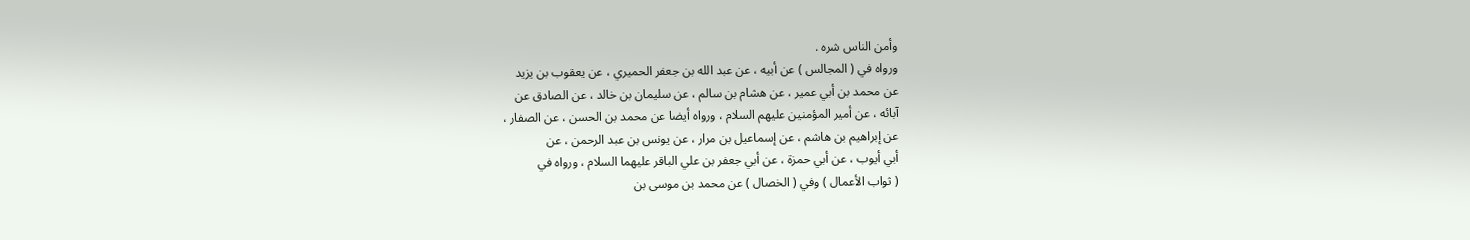وأمن الناس شره .
ورواه في ( المجالس ) عن أبيه ، عن عبد الله بن جعفر الحميري ، عن يعقوب بن يزيد
عن محمد بن أبي عمير ، عن هشام بن سالم ، عن سليمان بن خالد ، عن الصادق عن
آبائه ، عن أمير المؤمنين عليهم السلام ، ورواه أيضا عن محمد بن الحسن ، عن الصفار ،
عن إبراهيم بن هاشم ، عن إسماعيل بن مرار ، عن يونس بن عبد الرحمن ، عن
أبي أيوب ، عن أبي حمزة ، عن أبي جعفر بن علي الباقر عليهما السلام ، ورواه في
( ثواب الأعمال ) وفي ( الخصال ) عن محمد بن موسى بن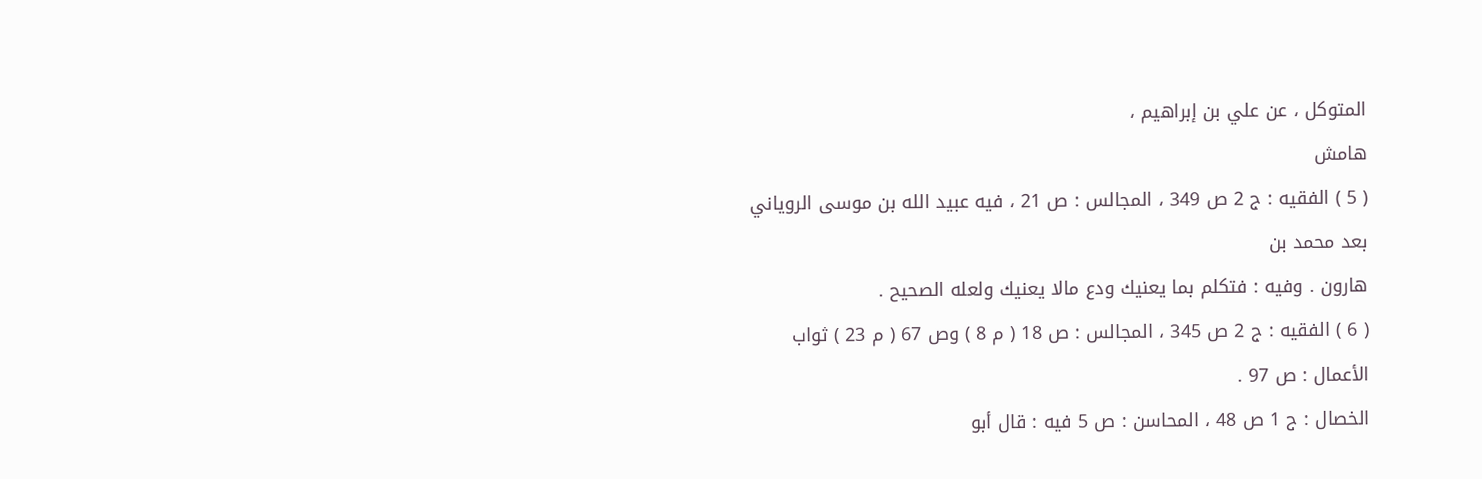المتوكل ، عن علي بن إبراهيم ،
هامش
( 5 ) الفقيه : ج 2 ص 349 ، المجالس : ص 21 ، فيه عبيد الله بن موسى الروياني بعد محمد بن
هارون . وفيه : فتكلم بما يعنيك ودع مالا يعنيك ولعله الصحيح .
( 6 ) الفقيه : ج 2 ص 345 ، المجالس : ص 18 ( م 8 ) وص 67 ( م 23 ) ثواب الأعمال : ص 97 .
الخصال : ج 1 ص 48 ، المحاسن : ص 5 فيه : قال أبو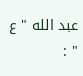عبد الله " ع " :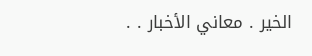الخير . معاني الأخبار . .